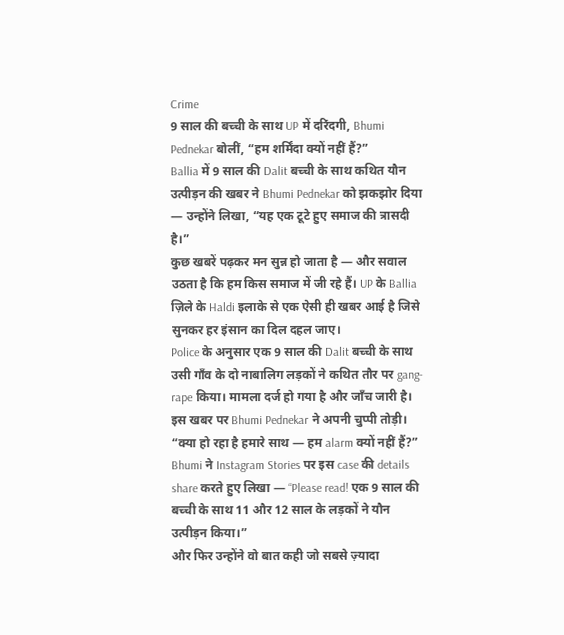Crime
9 साल की बच्ची के साथ UP में दरिंदगी, Bhumi Pednekar बोलीं, “हम शर्मिंदा क्यों नहीं हैं?”
Ballia में 9 साल की Dalit बच्ची के साथ कथित यौन उत्पीड़न की खबर ने Bhumi Pednekar को झकझोर दिया — उन्होंने लिखा, “यह एक टूटे हुए समाज की त्रासदी है।”
कुछ खबरें पढ़कर मन सुन्न हो जाता है — और सवाल उठता है कि हम किस समाज में जी रहे हैं। UP के Ballia ज़िले के Haldi इलाके से एक ऐसी ही खबर आई है जिसे सुनकर हर इंसान का दिल दहल जाए।
Police के अनुसार एक 9 साल की Dalit बच्ची के साथ उसी गाँव के दो नाबालिग लड़कों ने कथित तौर पर gang-rape किया। मामला दर्ज हो गया है और जाँच जारी है।
इस खबर पर Bhumi Pednekar ने अपनी चुप्पी तोड़ी।
“क्या हो रहा है हमारे साथ — हम alarm क्यों नहीं हैं?”
Bhumi ने Instagram Stories पर इस case की details share करते हुए लिखा — “Please read! एक 9 साल की बच्ची के साथ 11 और 12 साल के लड़कों ने यौन उत्पीड़न किया।”
और फिर उन्होंने वो बात कही जो सबसे ज़्यादा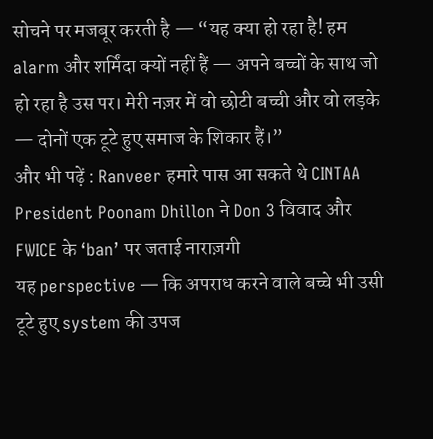सोचने पर मजबूर करती है — “यह क्या हो रहा है! हम alarm और शर्मिंदा क्यों नहीं हैं — अपने बच्चों के साथ जो हो रहा है उस पर। मेरी नज़र में वो छोटी बच्ची और वो लड़के — दोनों एक टूटे हुए समाज के शिकार हैं।”
और भी पढ़ें : Ranveer हमारे पास आ सकते थे CINTAA President Poonam Dhillon ने Don 3 विवाद और FWICE के ‘ban’ पर जताई नाराज़गी
यह perspective — कि अपराध करने वाले बच्चे भी उसी टूटे हुए system की उपज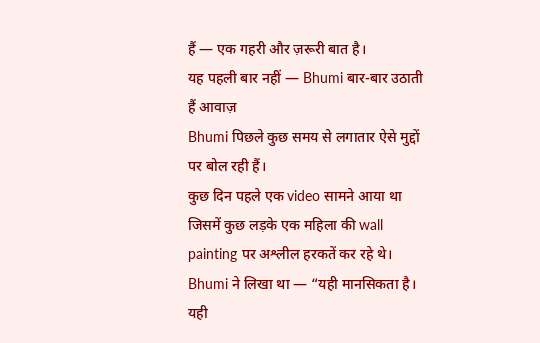हैं — एक गहरी और ज़रूरी बात है।
यह पहली बार नहीं — Bhumi बार-बार उठाती हैं आवाज़
Bhumi पिछले कुछ समय से लगातार ऐसे मुद्दों पर बोल रही हैं।
कुछ दिन पहले एक video सामने आया था जिसमें कुछ लड़के एक महिला की wall painting पर अश्लील हरकतें कर रहे थे। Bhumi ने लिखा था — “यही मानसिकता है। यही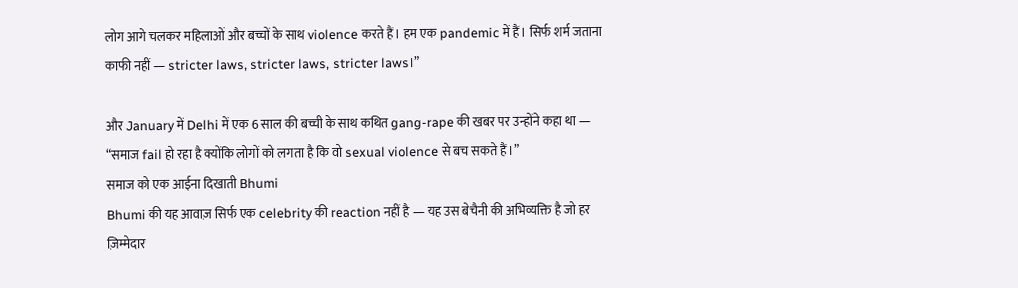लोग आगे चलकर महिलाओं और बच्चों के साथ violence करते हैं। हम एक pandemic में हैं। सिर्फ शर्म जताना काफी नहीं — stricter laws, stricter laws, stricter laws।”

और January में Delhi में एक 6 साल की बच्ची के साथ कथित gang-rape की खबर पर उन्होंने कहा था — “समाज fail हो रहा है क्योंकि लोगों को लगता है कि वो sexual violence से बच सकते हैं।”
समाज को एक आईना दिखाती Bhumi
Bhumi की यह आवाज़ सिर्फ एक celebrity की reaction नहीं है — यह उस बेचैनी की अभिव्यक्ति है जो हर ज़िम्मेदार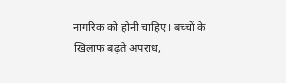नागरिक को होनी चाहिए। बच्चों के खिलाफ बढ़ते अपराध,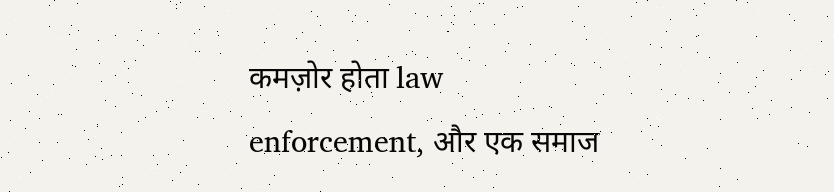कमज़ोर होता law enforcement, और एक समाज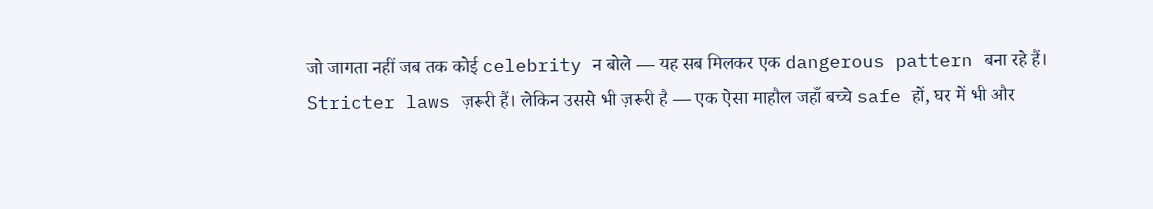जो जागता नहीं जब तक कोई celebrity न बोले — यह सब मिलकर एक dangerous pattern बना रहे हैं।
Stricter laws ज़रूरी हैं। लेकिन उससे भी ज़रूरी है — एक ऐसा माहौल जहाँ बच्चे safe हों, घर में भी और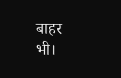बाहर भी।